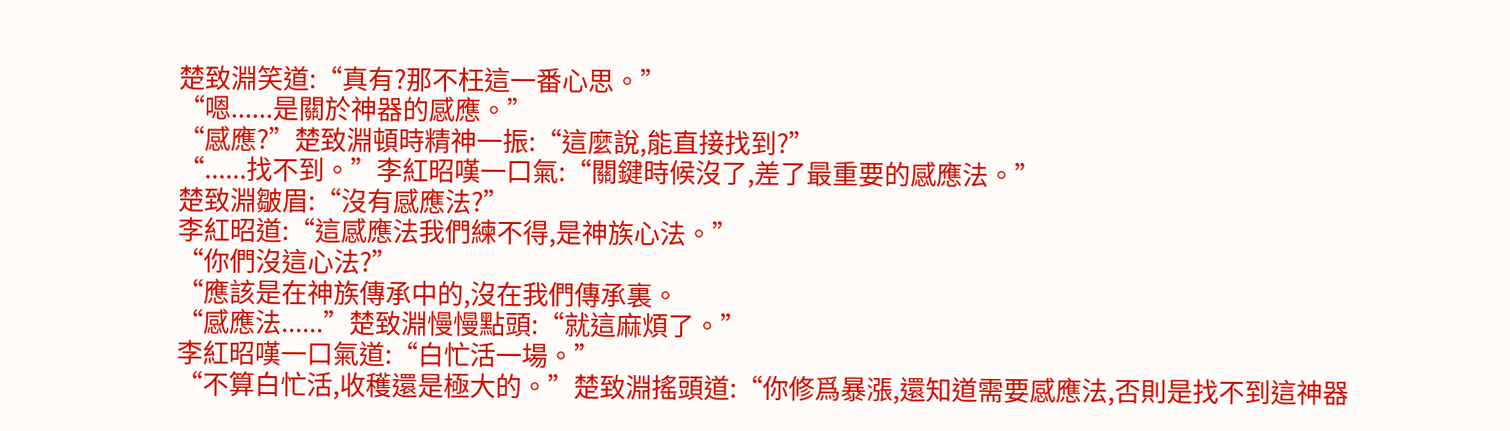楚致淵笑道:“真有?那不枉這一番心思。”
“嗯......是關於神器的感應。”
“感應?”楚致淵頓時精神一振:“這麼說,能直接找到?”
“......找不到。”李紅昭嘆一口氣:“關鍵時候沒了,差了最重要的感應法。”
楚致淵皺眉:“沒有感應法?”
李紅昭道:“這感應法我們練不得,是神族心法。”
“你們沒這心法?”
“應該是在神族傳承中的,沒在我們傳承裏。
“感應法......”楚致淵慢慢點頭:“就這麻煩了。”
李紅昭嘆一口氣道:“白忙活一場。”
“不算白忙活,收穫還是極大的。”楚致淵搖頭道:“你修爲暴漲,還知道需要感應法,否則是找不到這神器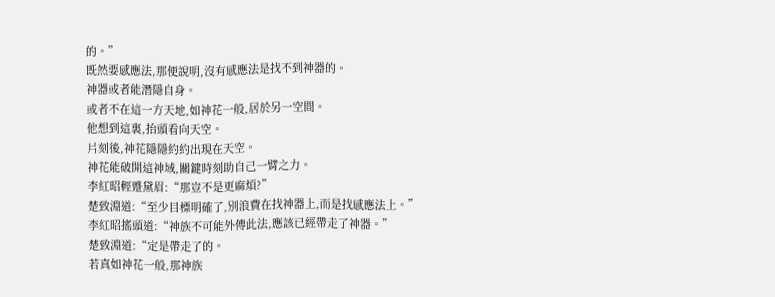的。”
既然要感應法,那便說明,沒有感應法是找不到神器的。
神器或者能潛隱自身。
或者不在這一方天地,如神花一般,居於另一空間。
他想到這裏,抬頭看向天空。
片刻後,神花隱隱約約出現在天空。
神花能破開這神域,關鍵時刻助自己一臂之力。
李紅昭輕蹙黛眉:“那豈不是更麻煩?”
楚致淵道:“至少目標明確了,別浪費在找神器上,而是找感應法上。”
李紅昭搖頭道:“神族不可能外傳此法,應該已經帶走了神器。”
楚致淵道:“定是帶走了的。
若真如神花一般,那神族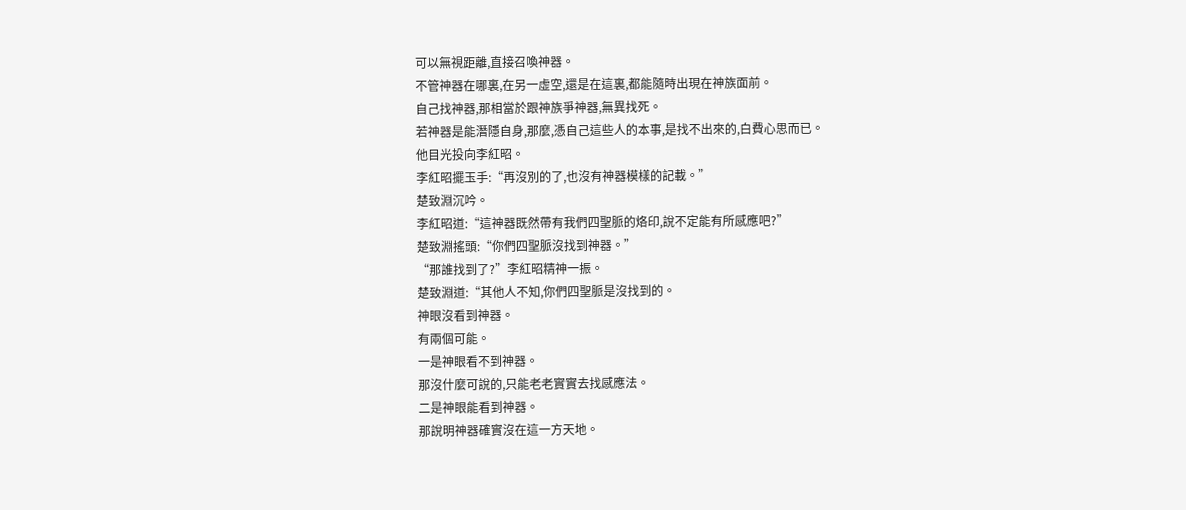可以無視距離,直接召喚神器。
不管神器在哪裏,在另一虛空,還是在這裏,都能隨時出現在神族面前。
自己找神器,那相當於跟神族爭神器,無異找死。
若神器是能潛隱自身,那麼,憑自己這些人的本事,是找不出來的,白費心思而已。
他目光投向李紅昭。
李紅昭擺玉手:“再沒別的了,也沒有神器模樣的記載。”
楚致淵沉吟。
李紅昭道:“這神器既然帶有我們四聖脈的烙印,說不定能有所感應吧?”
楚致淵搖頭:“你們四聖脈沒找到神器。”
“那誰找到了?”李紅昭精神一振。
楚致淵道:“其他人不知,你們四聖脈是沒找到的。
神眼沒看到神器。
有兩個可能。
一是神眼看不到神器。
那沒什麼可說的,只能老老實實去找感應法。
二是神眼能看到神器。
那說明神器確實沒在這一方天地。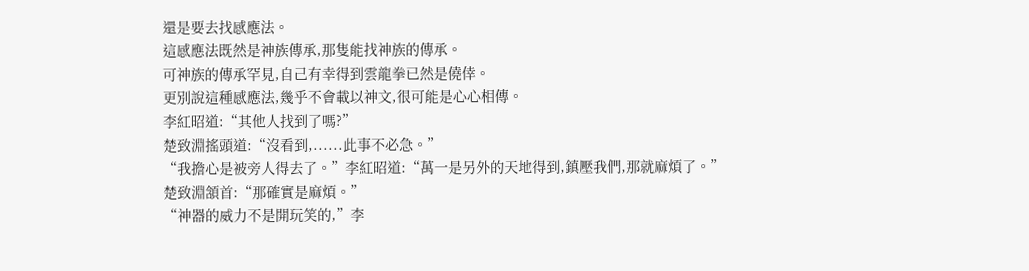還是要去找感應法。
這感應法既然是神族傳承,那隻能找神族的傳承。
可神族的傳承罕見,自己有幸得到雲龍拳已然是僥倖。
更別說這種感應法,幾乎不會載以神文,很可能是心心相傳。
李紅昭道:“其他人找到了嗎?”
楚致淵搖頭道:“沒看到,......此事不必急。”
“我擔心是被旁人得去了。”李紅昭道:“萬一是另外的天地得到,鎮壓我們,那就麻煩了。”
楚致淵頷首:“那確實是麻煩。”
“神器的威力不是開玩笑的,”李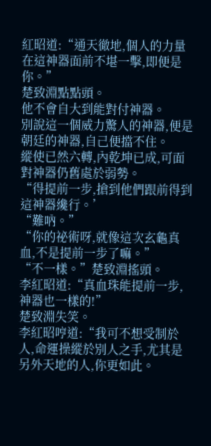紅昭道:“通天徹地,個人的力量在這神器面前不堪一擊,即便是你。”
楚致淵點點頭。
他不會自大到能對付神器。
別說這一個威力驚人的神器,便是朝廷的神器,自己便擋不住。
縱使已然六轉,內乾坤已成,可面對神器仍舊處於弱勢。
“得提前一步,搶到他們跟前得到這神器纔行。’
“難吶。”
“你的祕術呀,就像這次玄龜真血,不是提前一步了嘛。”
“不一樣。”楚致淵搖頭。
李紅昭道:“真血珠能提前一步,神器也一樣的!”
楚致淵失笑。
李紅昭哼道:“我可不想受制於人,命運操縱於別人之手,尤其是另外天地的人,你更如此。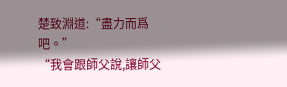楚致淵道:“盡力而爲吧。”
“我會跟師父說,讓師父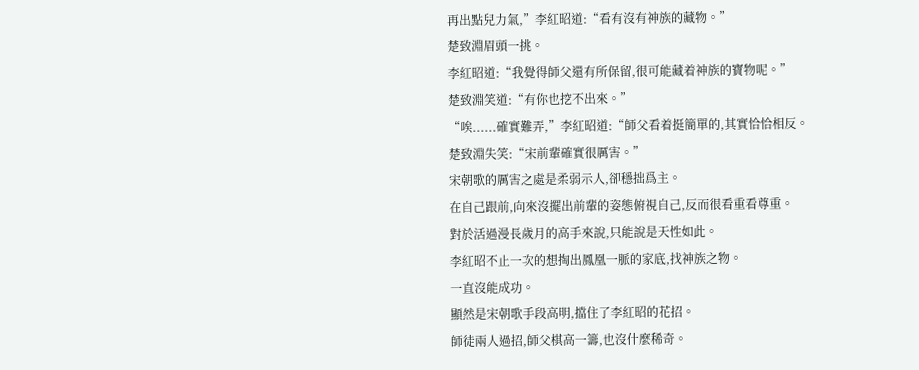再出點兒力氣,”李紅昭道:“看有沒有神族的藏物。”
楚致淵眉頭一挑。
李紅昭道:“我覺得師父還有所保留,很可能藏着神族的寶物呢。”
楚致淵笑道:“有你也挖不出來。”
“唉......確實難弄,”李紅昭道:“師父看着挺簡單的,其實恰恰相反。
楚致淵失笑:“宋前輩確實很厲害。”
宋朝歌的厲害之處是柔弱示人,卻穩拙爲主。
在自己跟前,向來沒擺出前輩的姿態俯視自己,反而很看重看尊重。
對於活過漫長歲月的高手來說,只能說是天性如此。
李紅昭不止一次的想掏出鳳凰一脈的家底,找神族之物。
一直沒能成功。
顯然是宋朝歌手段高明,擋住了李紅昭的花招。
師徒兩人過招,師父棋高一籌,也沒什麼稀奇。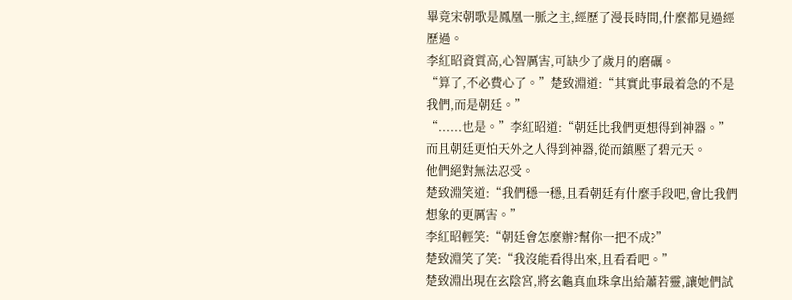畢竟宋朝歌是鳳凰一脈之主,經歷了漫長時間,什麼都見過經歷過。
李紅昭資質高,心智厲害,可缺少了歲月的磨礪。
“算了,不必費心了。”楚致淵道:“其實此事最着急的不是我們,而是朝廷。”
“......也是。”李紅昭道:“朝廷比我們更想得到神器。”
而且朝廷更怕天外之人得到神器,從而鎮壓了碧元天。
他們絕對無法忍受。
楚致淵笑道:“我們穩一穩,且看朝廷有什麼手段吧,會比我們想象的更厲害。”
李紅昭輕笑:“朝廷會怎麼辦?幫你一把不成?”
楚致淵笑了笑:“我沒能看得出來,且看看吧。”
楚致淵出現在玄陰宮,將玄龜真血珠拿出給蕭若靈,讓她們試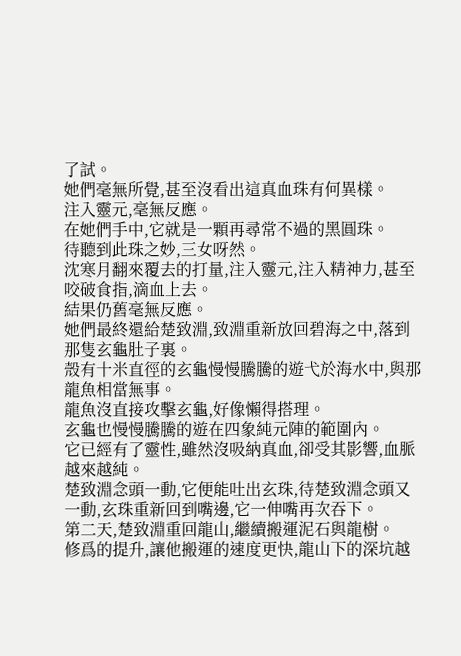了試。
她們毫無所覺,甚至沒看出這真血珠有何異樣。
注入靈元,毫無反應。
在她們手中,它就是一顆再尋常不過的黑圓珠。
待聽到此珠之妙,三女呀然。
沈寒月翻來覆去的打量,注入靈元,注入精神力,甚至咬破食指,滴血上去。
結果仍舊毫無反應。
她們最終還給楚致淵,致淵重新放回碧海之中,落到那隻玄龜肚子裏。
殼有十米直徑的玄龜慢慢騰騰的遊弋於海水中,與那龍魚相當無事。
龍魚沒直接攻擊玄龜,好像懶得搭理。
玄龜也慢慢騰騰的遊在四象純元陣的範圍內。
它已經有了靈性,雖然沒吸納真血,卻受其影響,血脈越來越純。
楚致淵念頭一動,它便能吐出玄珠,待楚致淵念頭又一動,玄珠重新回到嘴邊,它一伸嘴再次吞下。
第二天,楚致淵重回龍山,繼續搬運泥石與龍樹。
修爲的提升,讓他搬運的速度更快,龍山下的深坑越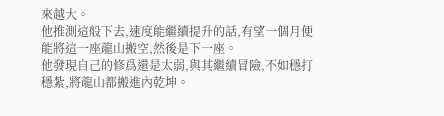來越大。
他推測這般下去,速度能繼續提升的話,有望一個月便能將這一座龍山搬空,然後是下一座。
他發現自己的修爲還是太弱,與其繼續冒險,不如穩打穩紮,將龍山都搬進內乾坤。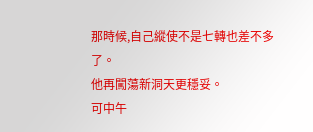那時候,自己縱使不是七轉也差不多了。
他再闖蕩新洞天更穩妥。
可中午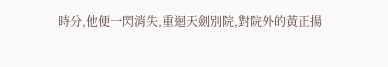時分,他便一閃消失,重迴天劍別院,對院外的黃正揚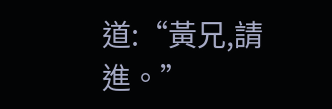道:“黃兄,請進。”